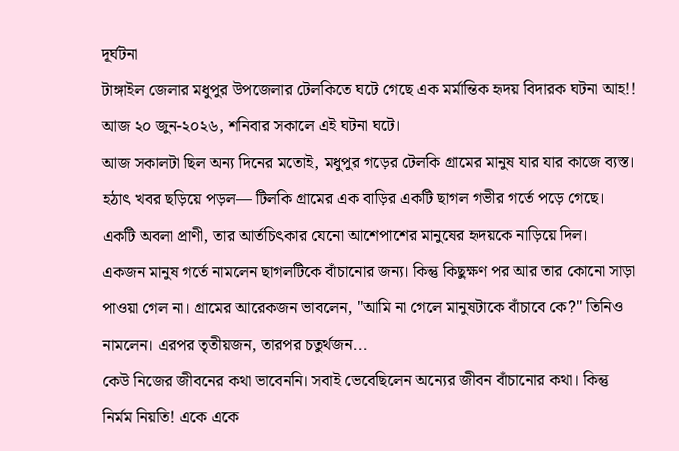দূর্ঘটনা
টাঙ্গাইল জেলার মধুপুর উপজেলার টেলকিতে ঘটে গেছে এক মর্মান্তিক হৃদয় বিদারক ঘটনা আহ!! আজ ২০ জুন-২০২৬, শনিবার সকালে এই ঘটনা ঘটে।
আজ সকালটা ছিল অন্য দিনের মতোই, মধুপুর গড়ের টেলকি গ্রামের মানুষ যার যার কাজে ব্যস্ত। হঠাৎ খবর ছড়িয়ে পড়ল— টিলকি গ্রামের এক বাড়ির একটি ছাগল গভীর গর্তে পড়ে গেছে। একটি অবলা প্রাণী, তার আর্তচিৎকার যেনো আশেপাশের মানুষের হৃদয়কে নাড়িয়ে দিল।
একজন মানুষ গর্তে নামলেন ছাগলটিকে বাঁচানোর জন্য। কিন্তু কিছুক্ষণ পর আর তার কোনো সাড়া পাওয়া গেল না। গ্রামের আরেকজন ভাবলেন, "আমি না গেলে মানুষটাকে বাঁচাবে কে?" তিনিও নামলেন। এরপর তৃতীয়জন, তারপর চতুর্থজন...
কেউ নিজের জীবনের কথা ভাবেননি। সবাই ভেবেছিলেন অন্যের জীবন বাঁচানোর কথা। কিন্তু নির্মম নিয়তি! একে একে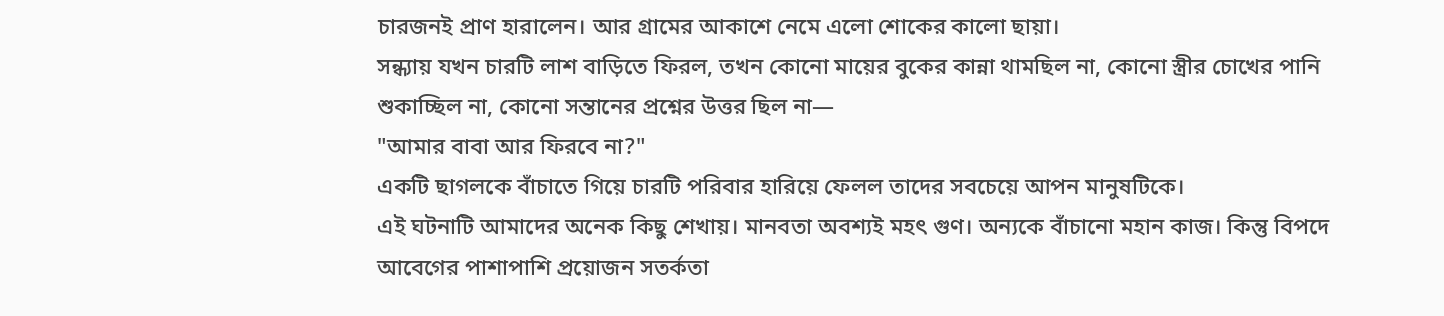চারজনই প্রাণ হারালেন। আর গ্রামের আকাশে নেমে এলো শোকের কালো ছায়া।
সন্ধ্যায় যখন চারটি লাশ বাড়িতে ফিরল, তখন কোনো মায়ের বুকের কান্না থামছিল না, কোনো স্ত্রীর চোখের পানি শুকাচ্ছিল না, কোনো সন্তানের প্রশ্নের উত্তর ছিল না—
"আমার বাবা আর ফিরবে না?"
একটি ছাগলকে বাঁচাতে গিয়ে চারটি পরিবার হারিয়ে ফেলল তাদের সবচেয়ে আপন মানুষটিকে।
এই ঘটনাটি আমাদের অনেক কিছু শেখায়। মানবতা অবশ্যই মহৎ গুণ। অন্যকে বাঁচানো মহান কাজ। কিন্তু বিপদে আবেগের পাশাপাশি প্রয়োজন সতর্কতা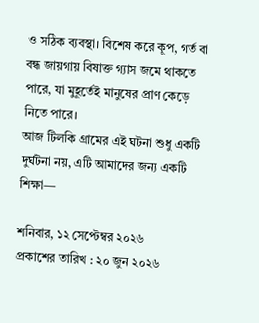ও সঠিক ব্যবস্থা। বিশেষ করে কূপ, গর্ত বা বন্ধ জায়গায় বিষাক্ত গ্যাস জমে থাকতে পারে, যা মুহূর্তেই মানুষের প্রাণ কেড়ে নিতে পারে।
আজ টিলকি গ্রামের এই ঘটনা শুধু একটি দুর্ঘটনা নয়, এটি আমাদের জন্য একটি শিক্ষা—

শনিবার, ১২ সেপ্টেম্বর ২০২৬
প্রকাশের তারিখ : ২০ জুন ২০২৬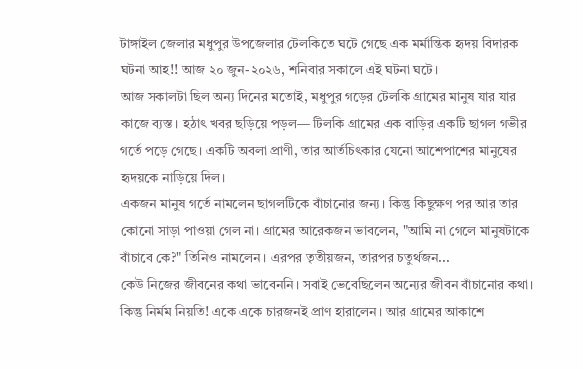টাঙ্গাইল জেলার মধুপুর উপজেলার টেলকিতে ঘটে গেছে এক মর্মান্তিক হৃদয় বিদারক ঘটনা আহ!! আজ ২০ জুন-২০২৬, শনিবার সকালে এই ঘটনা ঘটে।
আজ সকালটা ছিল অন্য দিনের মতোই, মধুপুর গড়ের টেলকি গ্রামের মানুষ যার যার কাজে ব্যস্ত। হঠাৎ খবর ছড়িয়ে পড়ল— টিলকি গ্রামের এক বাড়ির একটি ছাগল গভীর গর্তে পড়ে গেছে। একটি অবলা প্রাণী, তার আর্তচিৎকার যেনো আশেপাশের মানুষের হৃদয়কে নাড়িয়ে দিল।
একজন মানুষ গর্তে নামলেন ছাগলটিকে বাঁচানোর জন্য। কিন্তু কিছুক্ষণ পর আর তার কোনো সাড়া পাওয়া গেল না। গ্রামের আরেকজন ভাবলেন, "আমি না গেলে মানুষটাকে বাঁচাবে কে?" তিনিও নামলেন। এরপর তৃতীয়জন, তারপর চতুর্থজন...
কেউ নিজের জীবনের কথা ভাবেননি। সবাই ভেবেছিলেন অন্যের জীবন বাঁচানোর কথা। কিন্তু নির্মম নিয়তি! একে একে চারজনই প্রাণ হারালেন। আর গ্রামের আকাশে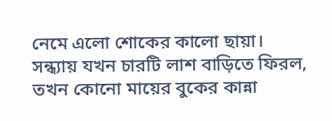নেমে এলো শোকের কালো ছায়া।
সন্ধ্যায় যখন চারটি লাশ বাড়িতে ফিরল, তখন কোনো মায়ের বুকের কান্না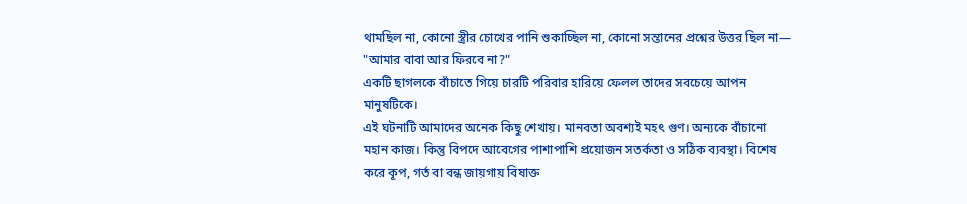থামছিল না, কোনো স্ত্রীর চোখের পানি শুকাচ্ছিল না, কোনো সন্তানের প্রশ্নের উত্তর ছিল না—
"আমার বাবা আর ফিরবে না?"
একটি ছাগলকে বাঁচাতে গিয়ে চারটি পরিবার হারিয়ে ফেলল তাদের সবচেয়ে আপন মানুষটিকে।
এই ঘটনাটি আমাদের অনেক কিছু শেখায়। মানবতা অবশ্যই মহৎ গুণ। অন্যকে বাঁচানো মহান কাজ। কিন্তু বিপদে আবেগের পাশাপাশি প্রয়োজন সতর্কতা ও সঠিক ব্যবস্থা। বিশেষ করে কূপ, গর্ত বা বন্ধ জায়গায় বিষাক্ত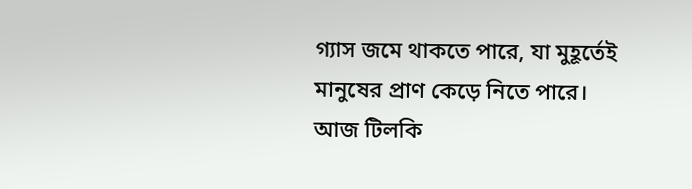গ্যাস জমে থাকতে পারে, যা মুহূর্তেই মানুষের প্রাণ কেড়ে নিতে পারে।
আজ টিলকি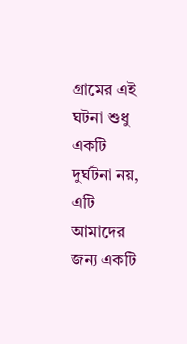গ্রামের এই ঘটনা শুধু একটি দুর্ঘটনা নয়, এটি আমাদের জন্য একটি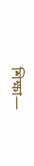শিক্ষা—